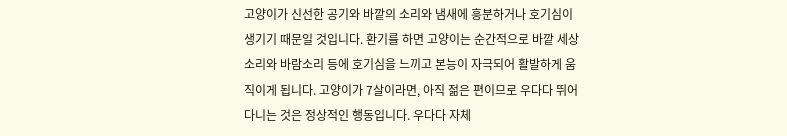고양이가 신선한 공기와 바깥의 소리와 냄새에 흥분하거나 호기심이 생기기 때문일 것입니다. 환기를 하면 고양이는 순간적으로 바깥 세상 소리와 바람소리 등에 호기심을 느끼고 본능이 자극되어 활발하게 움직이게 됩니다. 고양이가 7살이라면, 아직 젊은 편이므로 우다다 뛰어다니는 것은 정상적인 행동입니다. 우다다 자체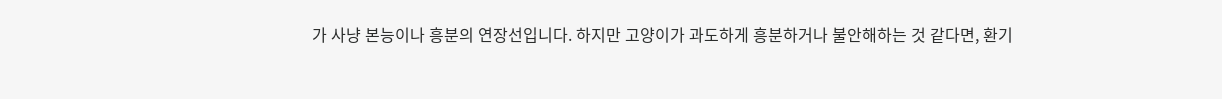가 사냥 본능이나 흥분의 연장선입니다. 하지만 고양이가 과도하게 흥분하거나 불안해하는 것 같다면, 환기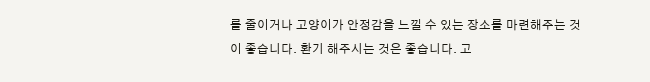를 줄이거나 고양이가 안정감을 느낄 수 있는 장소를 마련해주는 것이 좋습니다. 환기 해주시는 것은 좋습니다. 고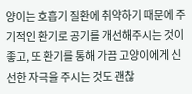양이는 호흡기 질환에 취약하기 때문에 주기적인 환기로 공기를 개선해주시는 것이 좋고, 또 환기를 통해 가끔 고양이에게 신선한 자극을 주시는 것도 괜찮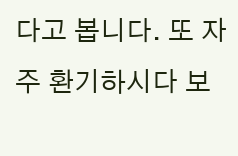다고 봅니다. 또 자주 환기하시다 보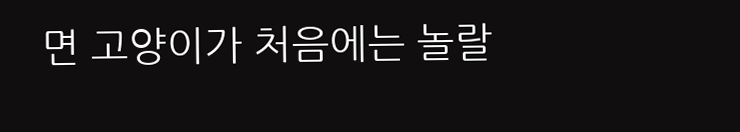면 고양이가 처음에는 놀랄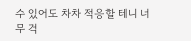수 있어도 차차 적응할 테니 너무 걱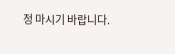정 마시기 바랍니다.